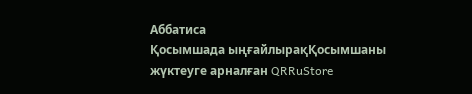Аббатиса
Қосымшада ыңғайлырақҚосымшаны жүктеуге арналған QRRuStore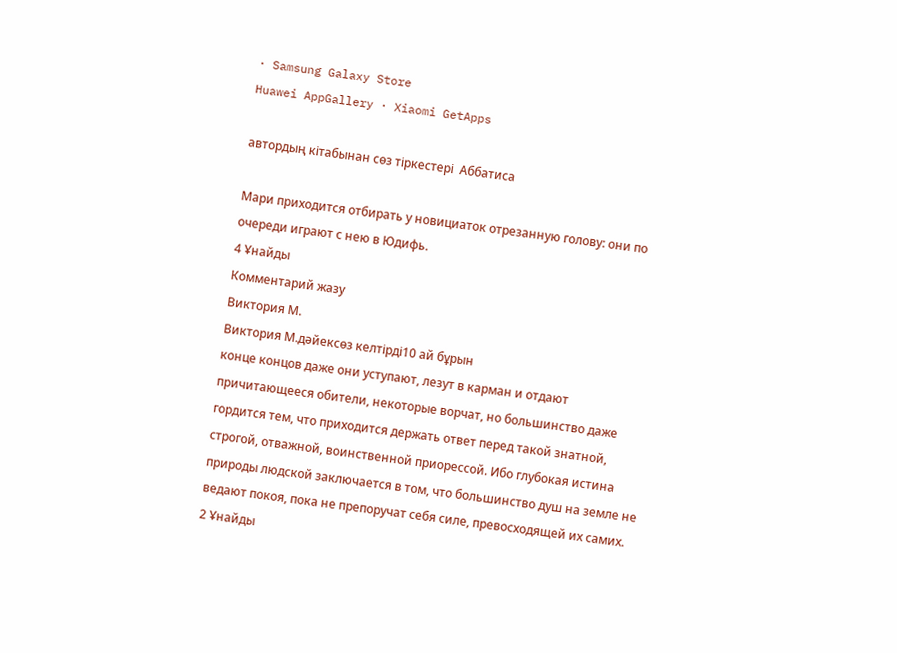· Samsung Galaxy Store
Huawei AppGallery · Xiaomi GetApps

автордың кітабынан сөз тіркестері  Аббатиса

Мари приходится отбирать у новициаток отрезанную голову: они по очереди играют с нею в Юдифь.
4 Ұнайды
Комментарий жазу
Виктория М.
Виктория М.дәйексөз келтірді10 ай бұрын
конце концов даже они уступают, лезут в карман и отдают причитающееся обители, некоторые ворчат, но большинство даже гордится тем, что приходится держать ответ перед такой знатной, строгой, отважной, воинственной приорессой. Ибо глубокая истина природы людской заключается в том, что большинство душ на земле не ведают покоя, пока не препоручат себя силе, превосходящей их самих.
2 Ұнайды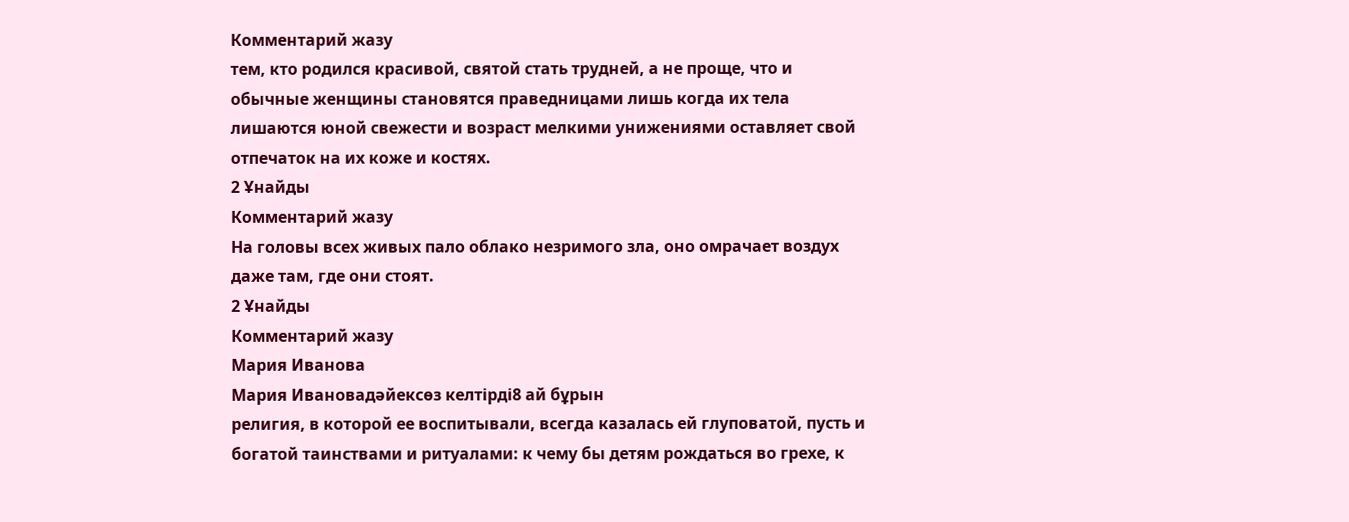Комментарий жазу
тем, кто родился красивой, святой стать трудней, а не проще, что и обычные женщины становятся праведницами лишь когда их тела лишаются юной свежести и возраст мелкими унижениями оставляет свой отпечаток на их коже и костях.
2 Ұнайды
Комментарий жазу
На головы всех живых пало облако незримого зла, оно омрачает воздух даже там, где они стоят.
2 Ұнайды
Комментарий жазу
Мария Иванова
Мария Ивановадәйексөз келтірді8 ай бұрын
религия, в которой ее воспитывали, всегда казалась ей глуповатой, пусть и богатой таинствами и ритуалами: к чему бы детям рождаться во грехе, к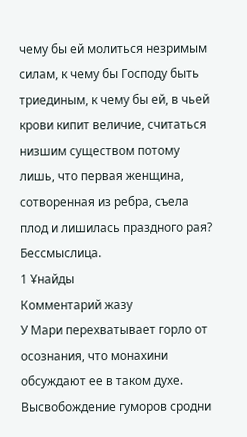чему бы ей молиться незримым силам, к чему бы Господу быть триединым, к чему бы ей, в чьей крови кипит величие, считаться низшим существом потому лишь, что первая женщина, сотворенная из ребра, съела плод и лишилась праздного рая? Бессмыслица.
1 Ұнайды
Комментарий жазу
У Мари перехватывает горло от осознания, что монахини обсуждают ее в таком духе. Высвобождение гуморов сродни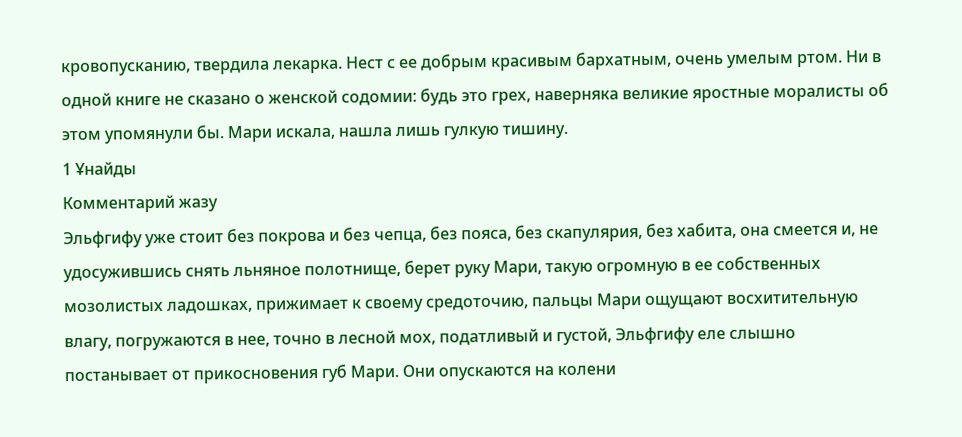кровопусканию, твердила лекарка. Нест с ее добрым красивым бархатным, очень умелым ртом. Ни в одной книге не сказано о женской содомии: будь это грех, наверняка великие яростные моралисты об этом упомянули бы. Мари искала, нашла лишь гулкую тишину.
1 Ұнайды
Комментарий жазу
Эльфгифу уже стоит без покрова и без чепца, без пояса, без скапулярия, без хабита, она смеется и, не удосужившись снять льняное полотнище, берет руку Мари, такую огромную в ее собственных мозолистых ладошках, прижимает к своему средоточию, пальцы Мари ощущают восхитительную влагу, погружаются в нее, точно в лесной мох, податливый и густой, Эльфгифу еле слышно постанывает от прикосновения губ Мари. Они опускаются на колени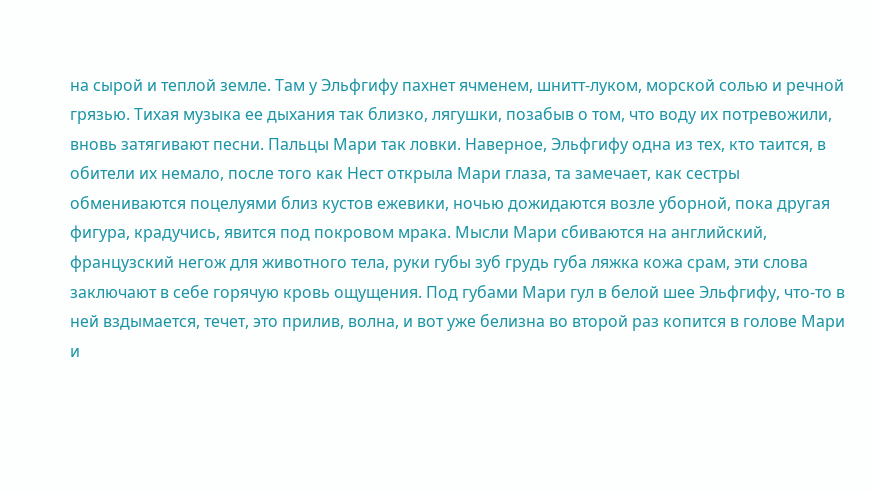на сырой и теплой земле. Там у Эльфгифу пахнет ячменем, шнитт-луком, морской солью и речной грязью. Тихая музыка ее дыхания так близко, лягушки, позабыв о том, что воду их потревожили, вновь затягивают песни. Пальцы Мари так ловки. Наверное, Эльфгифу одна из тех, кто таится, в обители их немало, после того как Нест открыла Мари глаза, та замечает, как сестры обмениваются поцелуями близ кустов ежевики, ночью дожидаются возле уборной, пока другая фигура, крадучись, явится под покровом мрака. Мысли Мари сбиваются на английский, французский негож для животного тела, руки губы зуб грудь губа ляжка кожа срам, эти слова заключают в себе горячую кровь ощущения. Под губами Мари гул в белой шее Эльфгифу, что-то в ней вздымается, течет, это прилив, волна, и вот уже белизна во второй раз копится в голове Мари и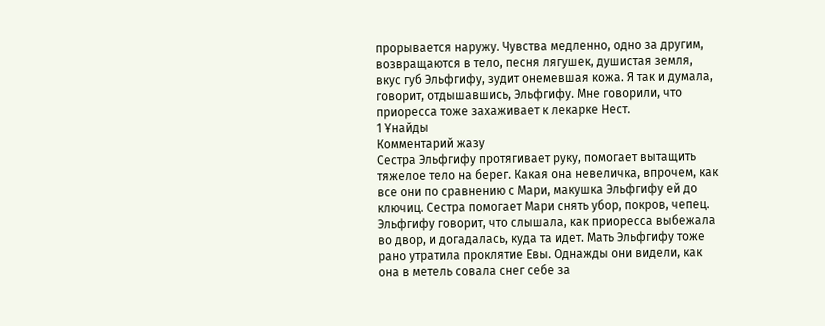прорывается наружу. Чувства медленно, одно за другим, возвращаются в тело, песня лягушек, душистая земля, вкус губ Эльфгифу, зудит онемевшая кожа. Я так и думала, говорит, отдышавшись, Эльфгифу. Мне говорили, что приоресса тоже захаживает к лекарке Нест.
1 Ұнайды
Комментарий жазу
Сестра Эльфгифу протягивает руку, помогает вытащить тяжелое тело на берег. Какая она невеличка, впрочем, как все они по сравнению с Мари, макушка Эльфгифу ей до ключиц. Сестра помогает Мари снять убор, покров, чепец. Эльфгифу говорит, что слышала, как приоресса выбежала во двор, и догадалась, куда та идет. Мать Эльфгифу тоже рано утратила проклятие Евы. Однажды они видели, как она в метель совала снег себе за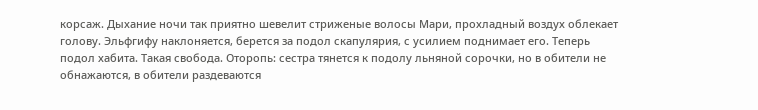корсаж. Дыхание ночи так приятно шевелит стриженые волосы Мари, прохладный воздух облекает голову. Эльфгифу наклоняется, берется за подол скапулярия, с усилием поднимает его. Теперь подол хабита. Такая свобода. Оторопь: сестра тянется к подолу льняной сорочки, но в обители не обнажаются, в обители раздеваются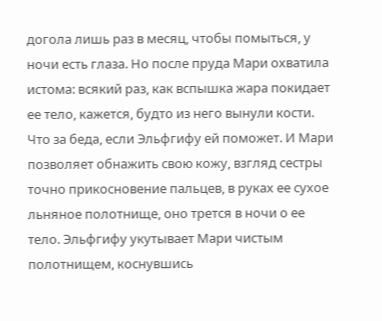догола лишь раз в месяц, чтобы помыться, у ночи есть глаза. Но после пруда Мари охватила истома: всякий раз, как вспышка жара покидает ее тело, кажется, будто из него вынули кости. Что за беда, если Эльфгифу ей поможет. И Мари позволяет обнажить свою кожу, взгляд сестры точно прикосновение пальцев, в руках ее сухое льняное полотнище, оно трется в ночи о ее тело. Эльфгифу укутывает Мари чистым полотнищем, коснувшись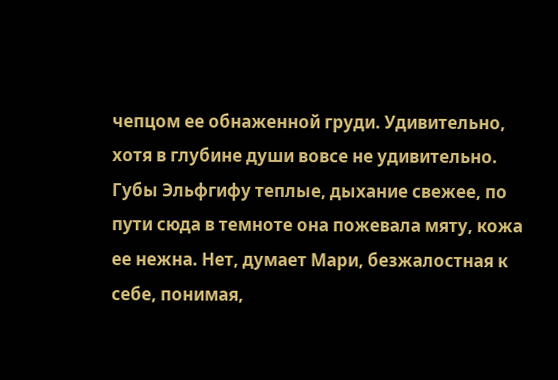чепцом ее обнаженной груди. Удивительно, хотя в глубине души вовсе не удивительно. Губы Эльфгифу теплые, дыхание свежее, по пути сюда в темноте она пожевала мяту, кожа ее нежна. Нет, думает Мари, безжалостная к себе, понимая,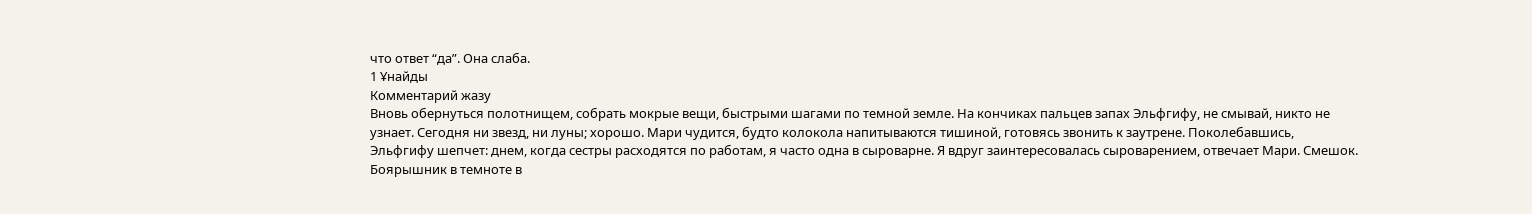что ответ “да”. Она слаба.
1 Ұнайды
Комментарий жазу
Вновь обернуться полотнищем, собрать мокрые вещи, быстрыми шагами по темной земле. На кончиках пальцев запах Эльфгифу, не смывай, никто не узнает. Сегодня ни звезд, ни луны; хорошо. Мари чудится, будто колокола напитываются тишиной, готовясь звонить к заутрене. Поколебавшись, Эльфгифу шепчет: днем, когда сестры расходятся по работам, я часто одна в сыроварне. Я вдруг заинтересовалась сыроварением, отвечает Мари. Смешок. Боярышник в темноте в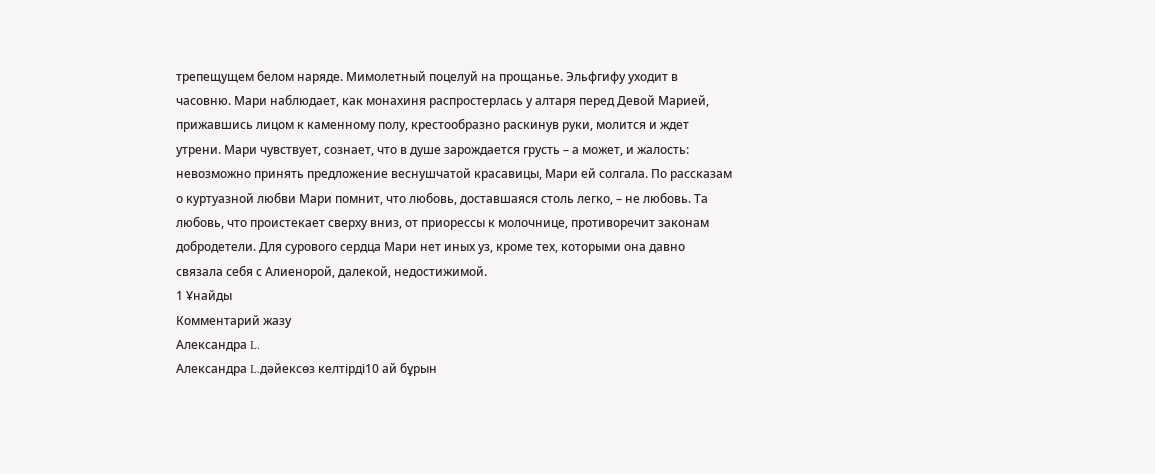трепещущем белом наряде. Мимолетный поцелуй на прощанье. Эльфгифу уходит в часовню. Мари наблюдает, как монахиня распростерлась у алтаря перед Девой Марией, прижавшись лицом к каменному полу, крестообразно раскинув руки, молится и ждет утрени. Мари чувствует, сознает, что в душе зарождается грусть – а может, и жалость: невозможно принять предложение веснушчатой красавицы, Мари ей солгала. По рассказам о куртуазной любви Мари помнит, что любовь, доставшаяся столь легко, – не любовь. Та любовь, что проистекает сверху вниз, от приорессы к молочнице, противоречит законам добродетели. Для сурового сердца Мари нет иных уз, кроме тех, которыми она давно связала себя с Алиенорой, далекой, недостижимой.
1 Ұнайды
Комментарий жазу
Александра L.
Александра L.дәйексөз келтірді10 ай бұрын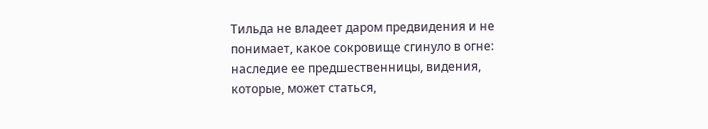Тильда не владеет даром предвидения и не понимает, какое сокровище сгинуло в огне: наследие ее предшественницы, видения, которые, может статься,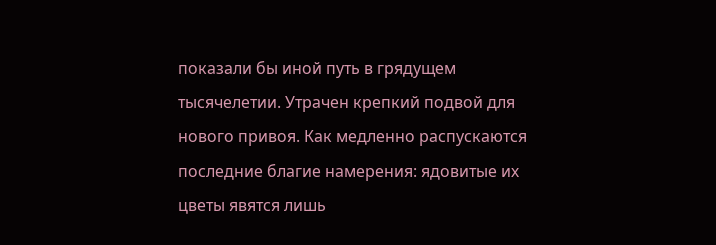показали бы иной путь в грядущем тысячелетии. Утрачен крепкий подвой для нового привоя. Как медленно распускаются последние благие намерения: ядовитые их цветы явятся лишь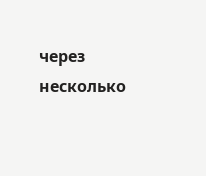через несколько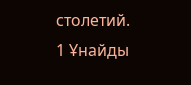столетий.
1 Ұнайды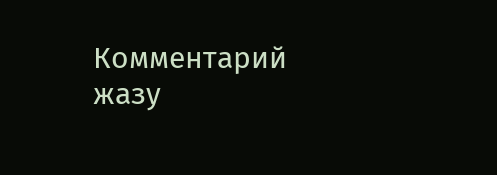Комментарий жазу